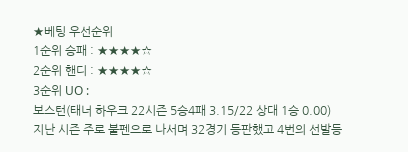★베팅 우선순위
1순위 승패 : ★★★★☆
2순위 핸디 : ★★★★☆
3순위 UO :
보스턴(태너 하우크 22시즌 5승4패 3.15/22 상대 1승 0.00)
지난 시즌 주로 불펜으로 나서며 32경기 등판했고 4번의 선발등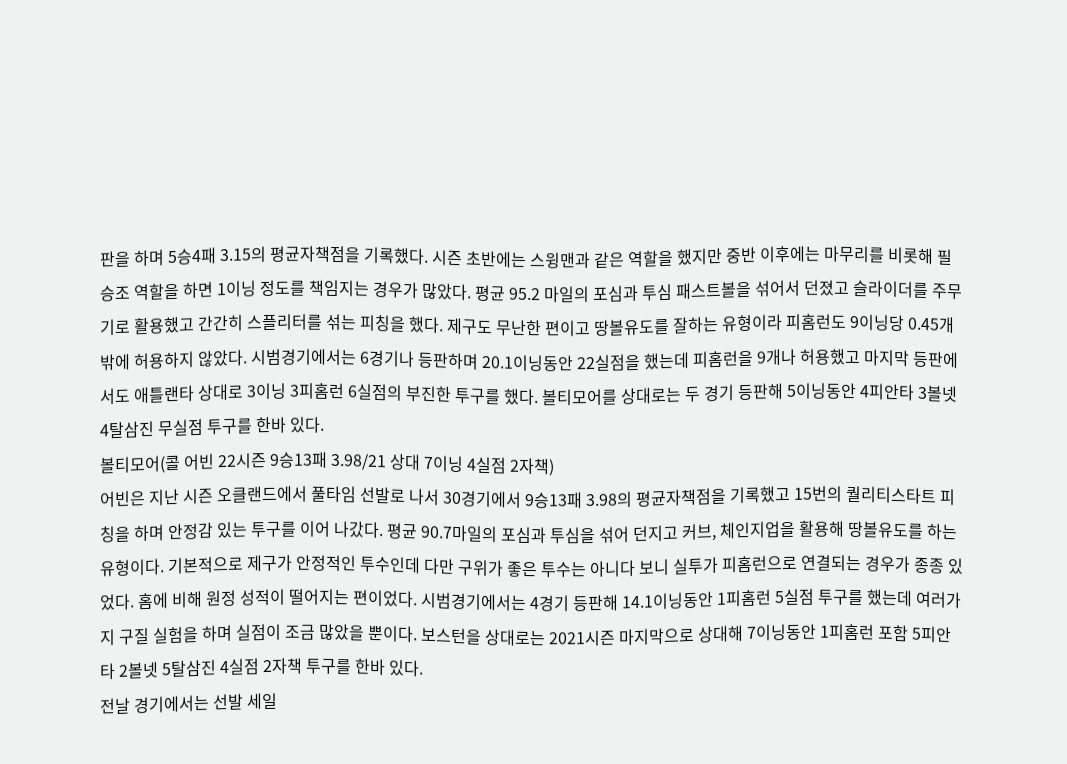판을 하며 5승4패 3.15의 평균자책점을 기록했다. 시즌 초반에는 스윙맨과 같은 역할을 했지만 중반 이후에는 마무리를 비롯해 필승조 역할을 하면 1이닝 정도를 책임지는 경우가 많았다. 평균 95.2 마일의 포심과 투심 패스트볼을 섞어서 던졌고 슬라이더를 주무기로 활용했고 간간히 스플리터를 섞는 피칭을 했다. 제구도 무난한 편이고 땅볼유도를 잘하는 유형이라 피홈런도 9이닝당 0.45개밖에 허용하지 않았다. 시범경기에서는 6경기나 등판하며 20.1이닝동안 22실점을 했는데 피홈런을 9개나 허용했고 마지막 등판에서도 애틀랜타 상대로 3이닝 3피홈런 6실점의 부진한 투구를 했다. 볼티모어를 상대로는 두 경기 등판해 5이닝동안 4피안타 3볼넷 4탈삼진 무실점 투구를 한바 있다.
볼티모어(콜 어빈 22시즌 9승13패 3.98/21 상대 7이닝 4실점 2자책)
어빈은 지난 시즌 오클랜드에서 풀타임 선발로 나서 30경기에서 9승13패 3.98의 평균자책점을 기록했고 15번의 퀄리티스타트 피칭을 하며 안정감 있는 투구를 이어 나갔다. 평균 90.7마일의 포심과 투심을 섞어 던지고 커브, 체인지업을 활용해 땅볼유도를 하는 유형이다. 기본적으로 제구가 안정적인 투수인데 다만 구위가 좋은 투수는 아니다 보니 실투가 피홈런으로 연결되는 경우가 종종 있었다. 홈에 비해 원정 성적이 떨어지는 편이었다. 시범경기에서는 4경기 등판해 14.1이닝동안 1피홈런 5실점 투구를 했는데 여러가지 구질 실험을 하며 실점이 조금 많았을 뿐이다. 보스턴을 상대로는 2021시즌 마지막으로 상대해 7이닝동안 1피홈런 포함 5피안타 2볼넷 5탈삼진 4실점 2자책 투구를 한바 있다.
전날 경기에서는 선발 세일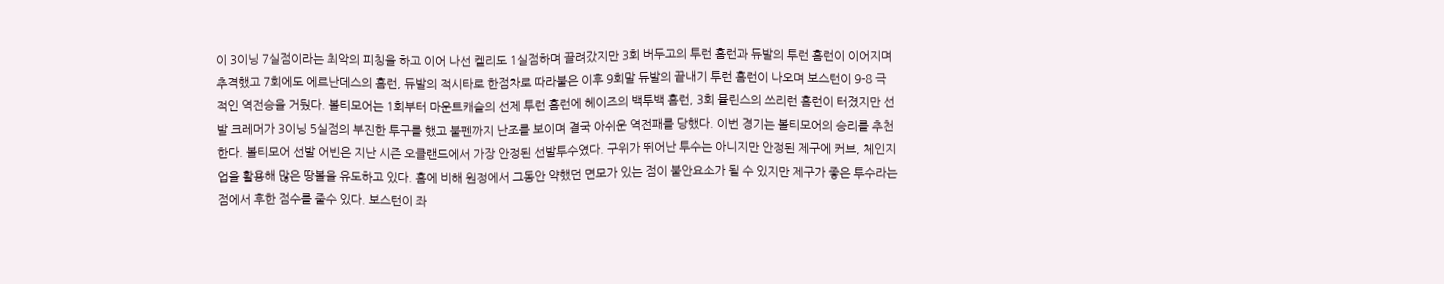이 3이닝 7실점이라는 최악의 피칭을 하고 이어 나선 켈리도 1실점하며 끌려갔지만 3회 버두고의 투런 홈런과 듀발의 투런 홈런이 이어지며 추격했고 7회에도 에르난데스의 홈런, 듀발의 적시타로 한점차로 따라붙은 이후 9회말 듀발의 끝내기 투런 홈런이 나오며 보스턴이 9-8 극적인 역전승을 거뒀다. 볼티모어는 1회부터 마운트캐슬의 선제 투런 홈런에 헤이즈의 백투백 홈런, 3회 뮬린스의 쓰리런 홈런이 터졌지만 선발 크레머가 3이닝 5실점의 부진한 투구를 했고 불펜까지 난조를 보이며 결국 아쉬운 역전패를 당했다. 이번 경기는 볼티모어의 승리를 추천한다. 볼티모어 선발 어빈은 지난 시즌 오클랜드에서 가장 안정된 선발투수였다. 구위가 뛰어난 투수는 아니지만 안정된 제구에 커브, 체인지업을 활용해 많은 땅볼을 유도하고 있다. 홈에 비해 원정에서 그동안 약했던 면모가 있는 점이 불안요소가 될 수 있지만 제구가 좋은 투수라는 점에서 후한 점수를 줄수 있다. 보스턴이 좌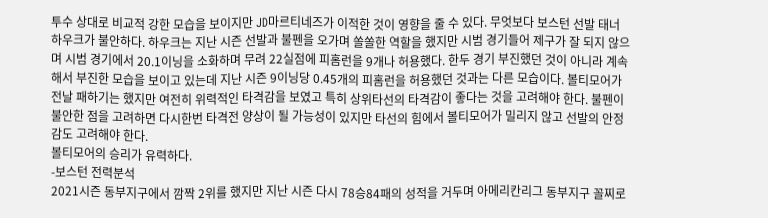투수 상대로 비교적 강한 모습을 보이지만 JD마르티네즈가 이적한 것이 영향을 줄 수 있다. 무엇보다 보스턴 선발 태너 하우크가 불안하다. 하우크는 지난 시즌 선발과 불펜을 오가며 쏠쏠한 역할을 했지만 시범 경기들어 제구가 잘 되지 않으며 시범 경기에서 20.1이닝을 소화하며 무려 22실점에 피홈런을 9개나 허용했다. 한두 경기 부진했던 것이 아니라 계속해서 부진한 모습을 보이고 있는데 지난 시즌 9이닝당 0.45개의 피홈런을 허용했던 것과는 다른 모습이다. 볼티모어가 전날 패하기는 했지만 여전히 위력적인 타격감을 보였고 특히 상위타선의 타격감이 좋다는 것을 고려해야 한다. 불펜이 불안한 점을 고려하면 다시한번 타격전 양상이 될 가능성이 있지만 타선의 힘에서 볼티모어가 밀리지 않고 선발의 안정감도 고려해야 한다.
볼티모어의 승리가 유력하다.
-보스턴 전력분석
2021시즌 동부지구에서 깜짝 2위를 했지만 지난 시즌 다시 78승84패의 성적을 거두며 아메리칸리그 동부지구 꼴찌로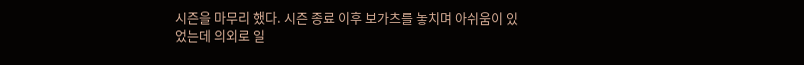시즌을 마무리 했다. 시즌 종료 이후 보가츠를 놓치며 아쉬움이 있었는데 의외로 일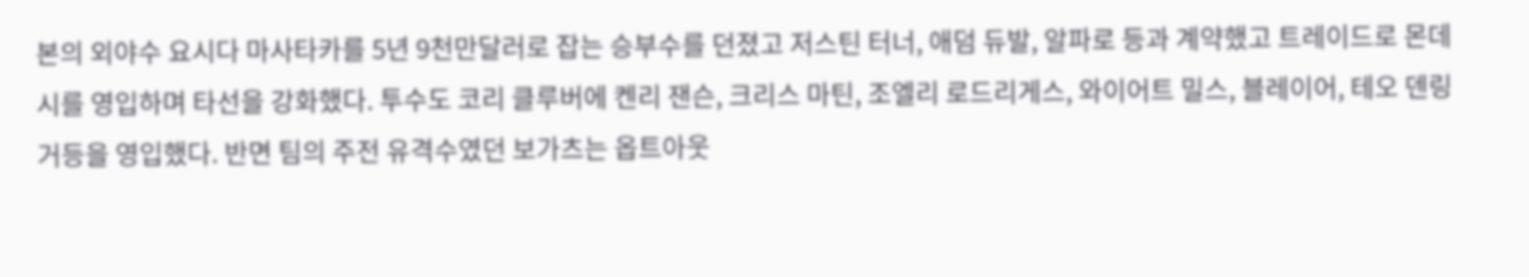본의 외야수 요시다 마사타카를 5년 9천만달러로 잡는 승부수를 던졌고 저스틴 터너, 애덤 듀발, 알파로 등과 계약했고 트레이드로 몬데시를 영입하며 타선을 강화했다. 투수도 코리 클루버에 켄리 잰슨, 크리스 마틴, 조엘리 로드리게스, 와이어트 밀스, 블레이어, 테오 덴링거등을 영입했다. 반면 팀의 주전 유격수였던 보가츠는 옵트아웃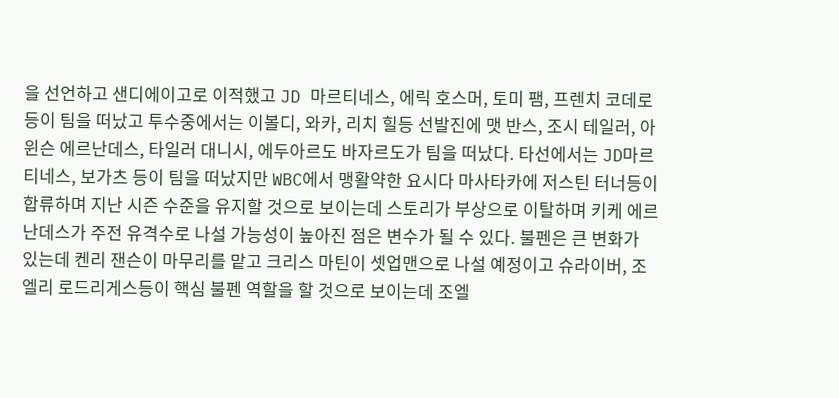을 선언하고 샌디에이고로 이적했고 JD 마르티네스, 에릭 호스머, 토미 팸, 프렌치 코데로 등이 팀을 떠났고 투수중에서는 이볼디, 와카, 리치 힐등 선발진에 맷 반스, 조시 테일러, 아윈슨 에르난데스, 타일러 대니시, 에두아르도 바자르도가 팀을 떠났다. 타선에서는 JD마르티네스, 보가츠 등이 팀을 떠났지만 WBC에서 맹활약한 요시다 마사타카에 저스틴 터너등이 합류하며 지난 시즌 수준을 유지할 것으로 보이는데 스토리가 부상으로 이탈하며 키케 에르난데스가 주전 유격수로 나설 가능성이 높아진 점은 변수가 될 수 있다. 불펜은 큰 변화가 있는데 켄리 잰슨이 마무리를 맡고 크리스 마틴이 셋업맨으로 나설 예정이고 슈라이버, 조엘리 로드리게스등이 핵심 불펜 역할을 할 것으로 보이는데 조엘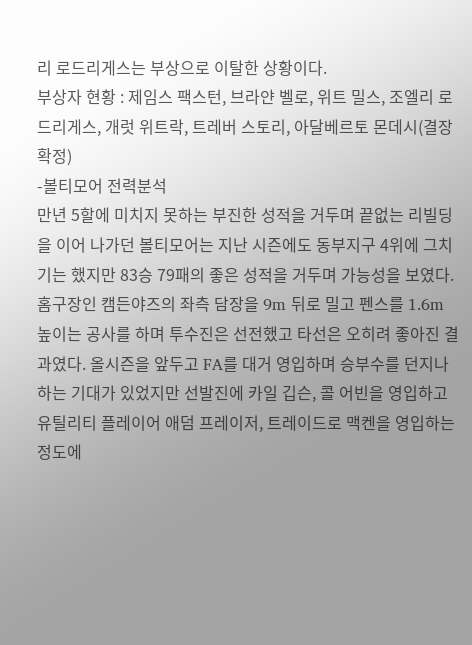리 로드리게스는 부상으로 이탈한 상황이다.
부상자 현황 : 제임스 팩스턴, 브라얀 벨로, 위트 밀스, 조엘리 로드리게스, 개럿 위트락, 트레버 스토리, 아달베르토 몬데시(결장 확정)
-볼티모어 전력분석
만년 5할에 미치지 못하는 부진한 성적을 거두며 끝없는 리빌딩을 이어 나가던 볼티모어는 지난 시즌에도 동부지구 4위에 그치기는 했지만 83승 79패의 좋은 성적을 거두며 가능성을 보였다. 홈구장인 캠든야즈의 좌측 담장을 9m 뒤로 밀고 펜스를 1.6m 높이는 공사를 하며 투수진은 선전했고 타선은 오히려 좋아진 결과였다. 올시즌을 앞두고 FA를 대거 영입하며 승부수를 던지나 하는 기대가 있었지만 선발진에 카일 깁슨, 콜 어빈을 영입하고 유틸리티 플레이어 애덤 프레이저, 트레이드로 맥켄을 영입하는 정도에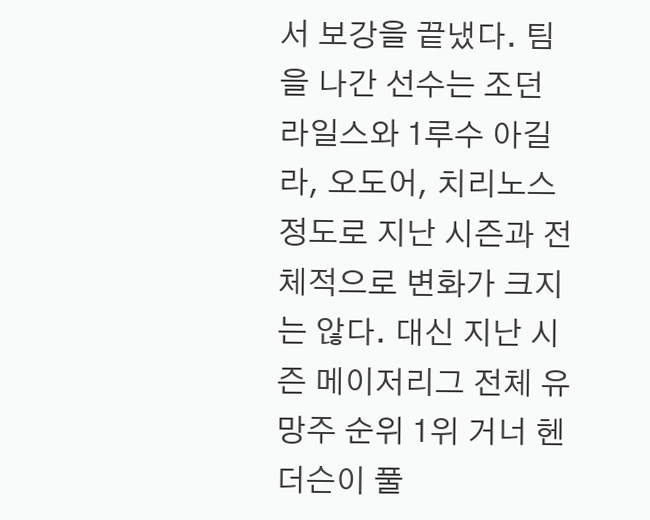서 보강을 끝냈다. 팀을 나간 선수는 조던 라일스와 1루수 아길라, 오도어, 치리노스 정도로 지난 시즌과 전체적으로 변화가 크지는 않다. 대신 지난 시즌 메이저리그 전체 유망주 순위 1위 거너 헨더슨이 풀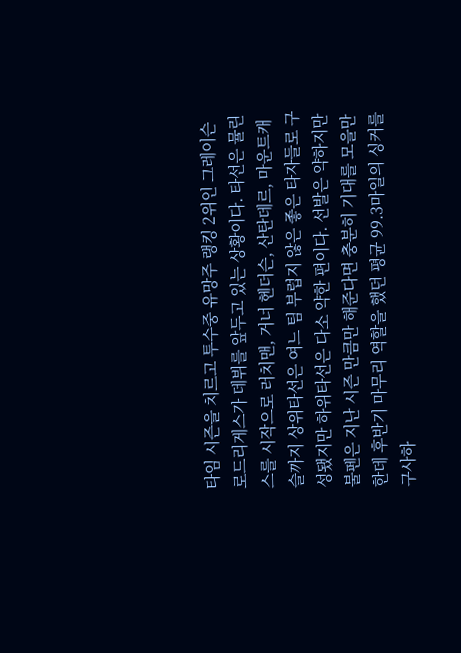타임 시즌을 치르고 투수중 유망주 랭킹 2위인 그레이슨 로드리게스가 데뷔를 앞두고 있는 상황이다. 타선은 뮬린스를 시작으로 러치맨, 거너 헨더슨, 산탄데르, 마운트캐슬까지 상위타선은 여느 팀 부럽지 않은 좋은 타자들로 구성됐지만 하위타선은 다소 약한 편이다. 선발은 약하지만 불펜은 지난 시즌 만큼만 해준다면 충분히 기대를 모을만한데 후반기 마무리 역할을 했던 평균 99.3마일의 싱커를 구사하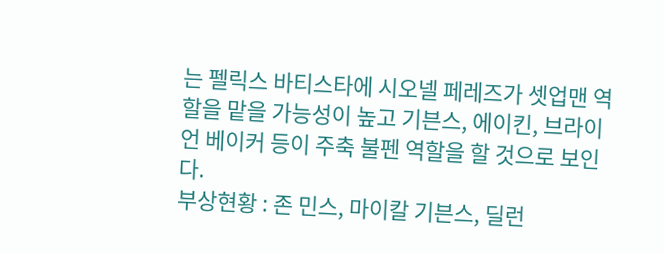는 펠릭스 바티스타에 시오넬 페레즈가 셋업맨 역할을 맡을 가능성이 높고 기븐스, 에이킨, 브라이언 베이커 등이 주축 불펜 역할을 할 것으로 보인다.
부상현황 : 존 민스, 마이칼 기븐스, 딜런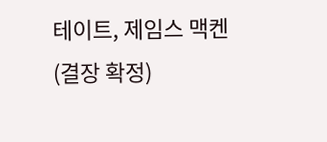테이트, 제임스 맥켄(결장 확정)